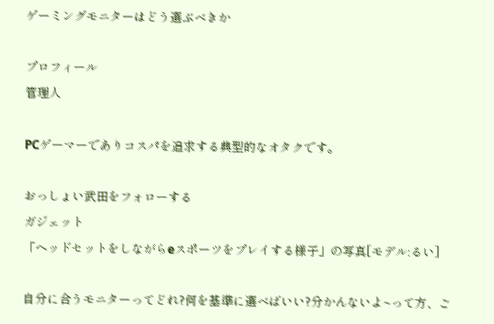ゲーミングモニターはどう選ぶべきか

プロフィール
管理人

PCゲーマーでありコスパを追求する典型的なオタクです。

おっしょい武田をフォローする
ガジェット
「ヘッドセットをしながらeスポーツをプレイする様子」の写真[モデル:るい]

自分に合うモニターってどれ?何を基準に選べばいい?分かんないよ~って方、ご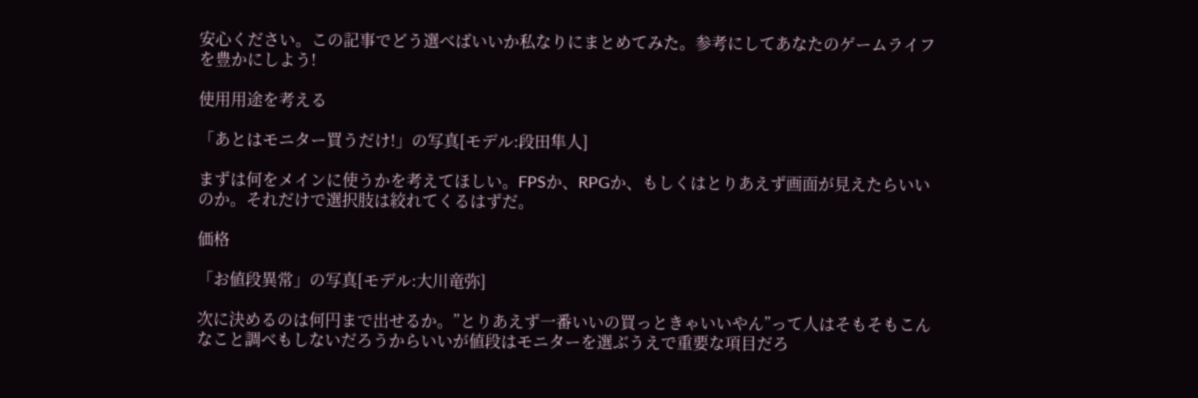安心ください。この記事でどう選べばいいか私なりにまとめてみた。参考にしてあなたのゲームライフを豊かにしよう!

使用用途を考える

「あとはモニター買うだけ!」の写真[モデル:段田隼人]

まずは何をメインに使うかを考えてほしい。FPSか、RPGか、もしくはとりあえず画面が見えたらいいのか。それだけで選択肢は絞れてくるはずだ。

価格

「お値段異常」の写真[モデル:大川竜弥]

次に決めるのは何円まで出せるか。”とりあえず一番いいの買っときゃいいやん”って人はそもそもこんなこと調べもしないだろうからいいが値段はモニターを選ぶうえで重要な項目だろ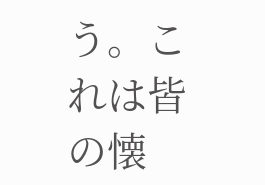う。これは皆の懐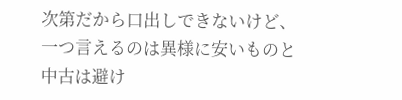次第だから口出しできないけど、一つ言えるのは異様に安いものと中古は避け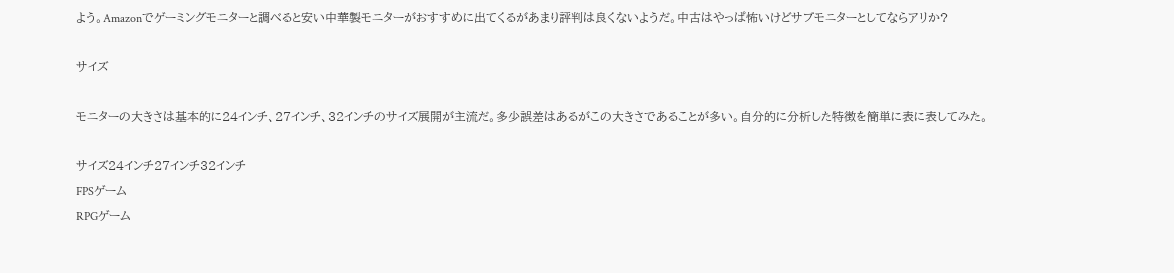よう。Amazonでゲーミングモニターと調べると安い中華製モニターがおすすめに出てくるがあまり評判は良くないようだ。中古はやっぱ怖いけどサブモニターとしてならアリか?

サイズ

モニターの大きさは基本的に24インチ、27インチ、32インチのサイズ展開が主流だ。多少誤差はあるがこの大きさであることが多い。自分的に分析した特徴を簡単に表に表してみた。

サイズ24インチ27インチ32インチ
FPSゲーム
RPGゲーム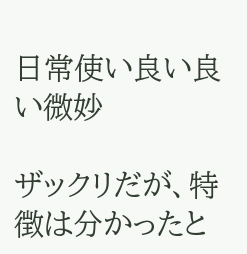日常使い良い良い微妙

ザックリだが、特徴は分かったと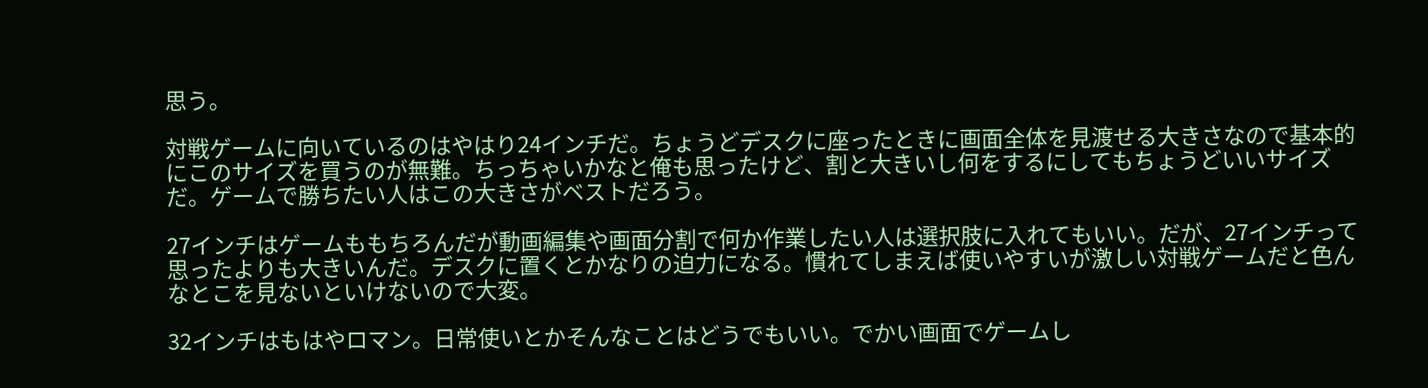思う。

対戦ゲームに向いているのはやはり24インチだ。ちょうどデスクに座ったときに画面全体を見渡せる大きさなので基本的にこのサイズを買うのが無難。ちっちゃいかなと俺も思ったけど、割と大きいし何をするにしてもちょうどいいサイズだ。ゲームで勝ちたい人はこの大きさがベストだろう。

27インチはゲームももちろんだが動画編集や画面分割で何か作業したい人は選択肢に入れてもいい。だが、27インチって思ったよりも大きいんだ。デスクに置くとかなりの迫力になる。慣れてしまえば使いやすいが激しい対戦ゲームだと色んなとこを見ないといけないので大変。

32インチはもはやロマン。日常使いとかそんなことはどうでもいい。でかい画面でゲームし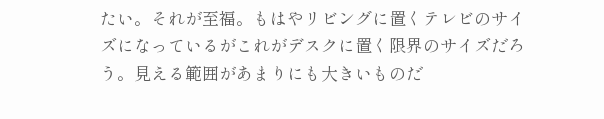たい。それが至福。もはやリビングに置くテレビのサイズになっているがこれがデスクに置く限界のサイズだろう。見える範囲があまりにも大きいものだ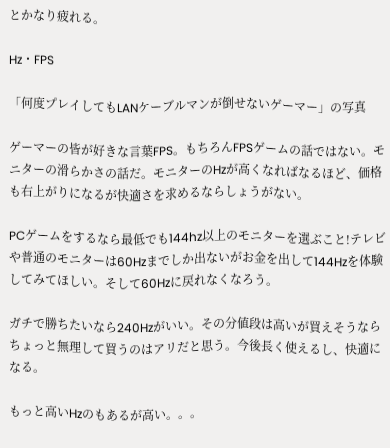とかなり疲れる。

Hz・FPS

「何度プレイしてもLANケーブルマンが倒せないゲーマー」の写真

ゲーマーの皆が好きな言葉FPS。もちろんFPSゲームの話ではない。モニターの滑らかさの話だ。モニターのHzが高くなればなるほど、価格も右上がりになるが快適さを求めるならしょうがない。

PCゲームをするなら最低でも144hz以上のモニターを選ぶこと!テレビや普通のモニターは60Hzまでしか出ないがお金を出して144Hzを体験してみてほしい。そして60Hzに戻れなくなろう。

ガチで勝ちたいなら240Hzがいい。その分値段は高いが買えそうならちょっと無理して買うのはアリだと思う。今後長く使えるし、快適になる。

もっと高いHzのもあるが高い。。。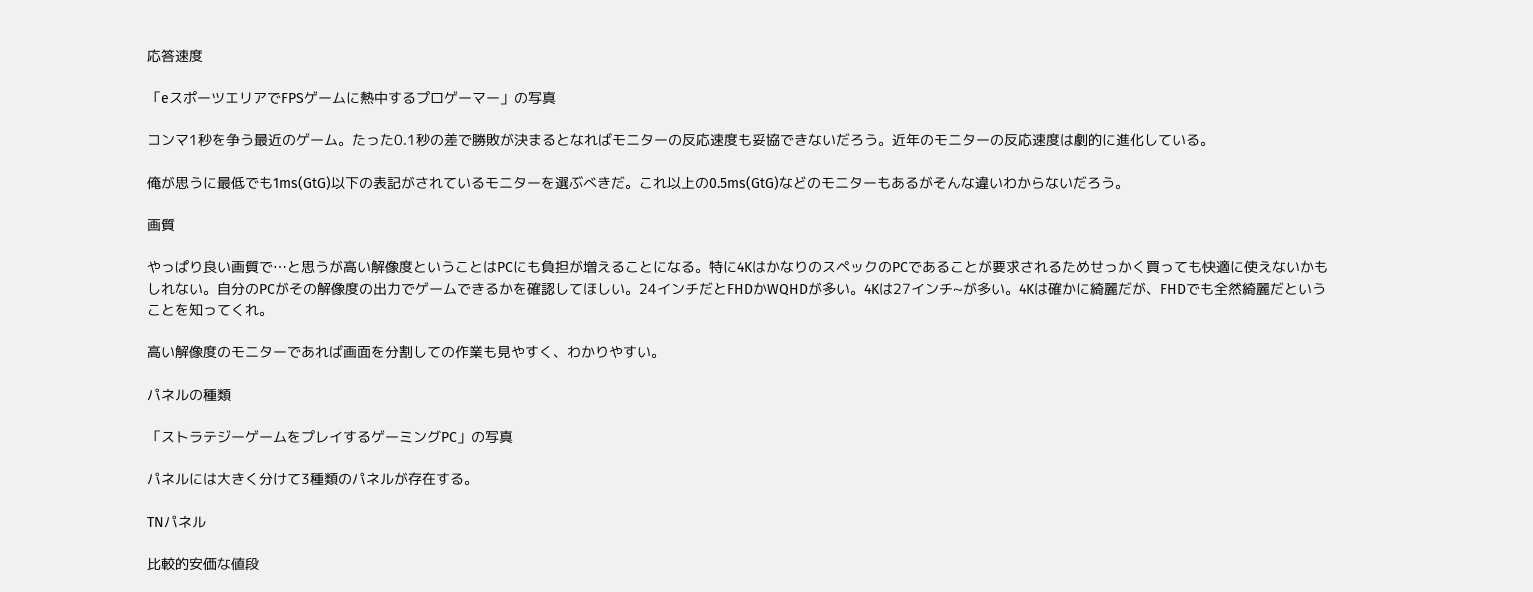応答速度

「eスポーツエリアでFPSゲームに熱中するプロゲーマー」の写真

コンマ1秒を争う最近のゲーム。たった0.1秒の差で勝敗が決まるとなればモニターの反応速度も妥協できないだろう。近年のモニターの反応速度は劇的に進化している。

俺が思うに最低でも1ms(GtG)以下の表記がされているモニターを選ぶべきだ。これ以上の0.5ms(GtG)などのモニターもあるがそんな違いわからないだろう。

画質

やっぱり良い画質で…と思うが高い解像度ということはPCにも負担が増えることになる。特に4KはかなりのスペックのPCであることが要求されるためせっかく買っても快適に使えないかもしれない。自分のPCがその解像度の出力でゲームできるかを確認してほしい。24インチだとFHDかWQHDが多い。4Kは27インチ~が多い。4Kは確かに綺麗だが、FHDでも全然綺麗だということを知ってくれ。

高い解像度のモニターであれば画面を分割しての作業も見やすく、わかりやすい。

パネルの種類

「ストラテジーゲームをプレイするゲーミングPC」の写真

パネルには大きく分けて3種類のパネルが存在する。

TNパネル

比較的安価な値段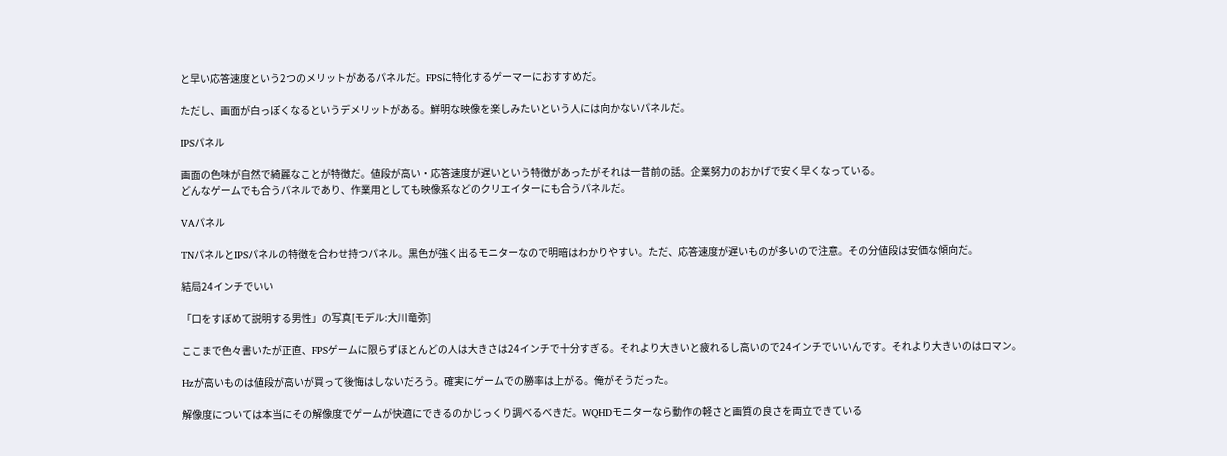と早い応答速度という2つのメリットがあるパネルだ。FPSに特化するゲーマーにおすすめだ。

ただし、画面が白っぽくなるというデメリットがある。鮮明な映像を楽しみたいという人には向かないパネルだ。

IPSパネル

画面の色味が自然で綺麗なことが特徴だ。値段が高い・応答速度が遅いという特徴があったがそれは一昔前の話。企業努力のおかげで安く早くなっている。
どんなゲームでも合うパネルであり、作業用としても映像系などのクリエイターにも合うパネルだ。

VAパネル

TNパネルとIPSパネルの特徴を合わせ持つパネル。黒色が強く出るモニターなので明暗はわかりやすい。ただ、応答速度が遅いものが多いので注意。その分値段は安価な傾向だ。

結局24インチでいい

「口をすぼめて説明する男性」の写真[モデル:大川竜弥]

ここまで色々書いたが正直、FPSゲームに限らずほとんどの人は大きさは24インチで十分すぎる。それより大きいと疲れるし高いので24インチでいいんです。それより大きいのはロマン。

Hzが高いものは値段が高いが買って後悔はしないだろう。確実にゲームでの勝率は上がる。俺がそうだった。

解像度については本当にその解像度でゲームが快適にできるのかじっくり調べるべきだ。WQHDモニターなら動作の軽さと画質の良さを両立できている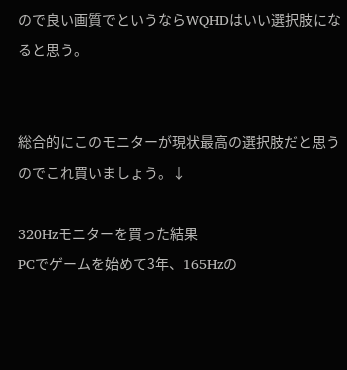ので良い画質でというならWQHDはいい選択肢になると思う。


総合的にこのモニターが現状最高の選択肢だと思うのでこれ買いましょう。↓

320Hzモニターを買った結果
PCでゲームを始めて3年、165Hzの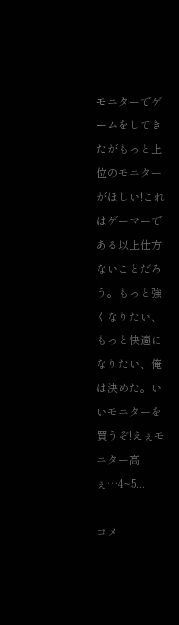モニターでゲームをしてきたがもっと上位のモニターがほしい!これはゲーマーである以上仕方ないことだろう。もっと強くなりたい、もっと快適になりたい、俺は決めた。いいモニターを買うぞ!えぇモニター高ぇ…4~5...

コメ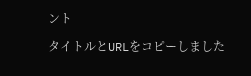ント

タイトルとURLをコピーしました